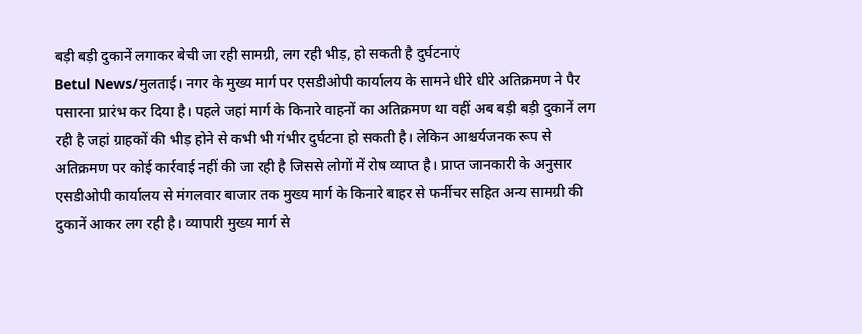बड़ी बड़ी दुकानें लगाकर बेची जा रही सामग्री, लग रही भीड़, हो सकती है दुर्घटनाएं
Betul News/मुलताई। नगर के मुख्य मार्ग पर एसडीओपी कार्यालय के सामने धीरे धीरे अतिक्रमण ने पैर पसारना प्रारंभ कर दिया है। पहले जहां मार्ग के किनारे वाहनों का अतिक्रमण था वहीं अब बड़ी बड़ी दुकानें लग रही है जहां ग्राहकों की भीड़ होने से कभी भी गंभीर दुर्घटना हो सकती है। लेकिन आश्चर्यजनक रूप से अतिक्रमण पर कोई कार्रवाई नहीं की जा रही है जिससे लोगों में रोष व्याप्त है। प्राप्त जानकारी के अनुसार एसडीओपी कार्यालय से मंगलवार बाजार तक मुख्य मार्ग के किनारे बाहर से फर्नीचर सहित अन्य सामग्री की दुकानें आकर लग रही है। व्यापारी मुख्य मार्ग से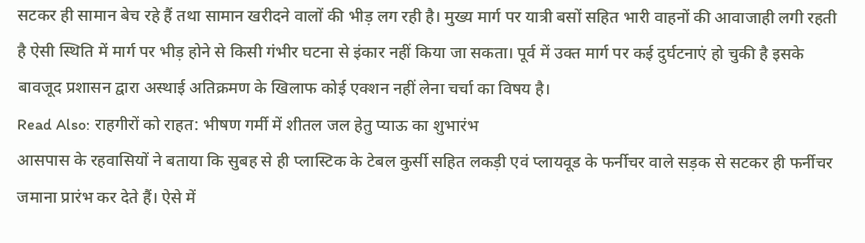सटकर ही सामान बेच रहे हैं तथा सामान खरीदने वालों की भीड़ लग रही है। मुख्य मार्ग पर यात्री बसों सहित भारी वाहनों की आवाजाही लगी रहती है ऐसी स्थिति में मार्ग पर भीड़ होने से किसी गंभीर घटना से इंकार नहीं किया जा सकता। पूर्व में उक्त मार्ग पर कई दुर्घटनाएं हो चुकी है इसके बावजूद प्रशासन द्वारा अस्थाई अतिक्रमण के खिलाफ कोई एक्शन नहीं लेना चर्चा का विषय है।
Read Also: राहगीरों को राहत: भीषण गर्मी में शीतल जल हेतु प्याऊ का शुभारंभ
आसपास के रहवासियों ने बताया कि सुबह से ही प्लास्टिक के टेबल कुर्सी सहित लकड़ी एवं प्लायवूड के फर्नीचर वाले सड़क से सटकर ही फर्नीचर जमाना प्रारंभ कर देते हैं। ऐसे में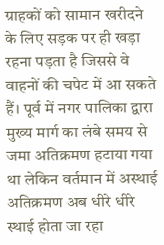ग्राहकों को सामान खरीदने के लिए सड़क पर ही खड़ा रहना पड़ता है जिससे वे वाहनों की चपेट में आ सकते हैं। पूर्व में नगर पालिका द्वारा मुख्य मार्ग का लंबे समय से जमा अतिक्रमण हटाया गया था लेकिन वर्तमान में अस्थाई अतिक्रमण अब धीरे धीरे स्थाई होता जा रहा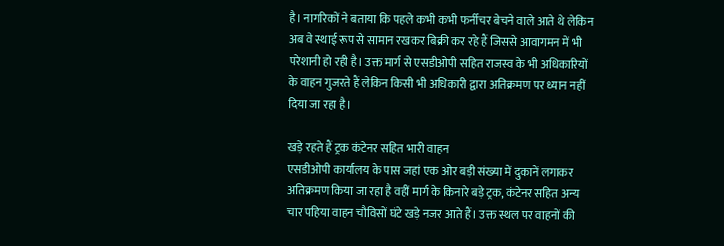है। नागरिकों ने बताया कि पहले कभी कभी फर्नीचर बेचने वाले आते थे लेकिन अब वे स्थाई रूप से सामान रखकर बिक्री कर रहे हैं जिससे आवागमन में भी परेशानी हो रही है। उक्त मार्ग से एसडीओपी सहित राजस्व के भी अधिकारियों के वाहन गुजरते हैं लेकिन किसी भी अधिकारी द्वारा अतिक्रमण पर ध्यान नहीं दिया जा रहा है।

खड़े रहते हैं ट्रक कंटेनर सहित भारी वाहन
एसडीओपी कार्यालय के पास जहां एक ओर बड़ी संख्या में दुकानें लगाकर अतिक्रमण किया जा रहा है वहीं मार्ग के किनारे बड़े ट्रक, कंटेनर सहित अन्य चार पहिया वाहन चौविसों घंटे खड़े नजर आते हैं। उक्त स्थल पर वाहनों की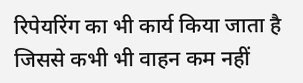रिपेयरिंग का भी कार्य किया जाता है जिससे कभी भी वाहन कम नहीं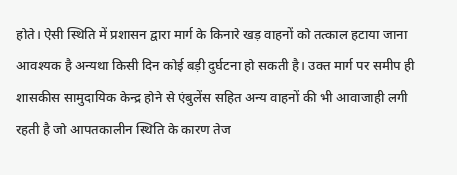होते। ऐसी स्थिति में प्रशासन द्वारा मार्ग के किनारे खड़ वाहनों को तत्काल हटाया जाना आवश्यक है अन्यथा किसी दिन कोई बड़ी दुर्घटना हो सकती है। उक्त मार्ग पर समीप ही शासकीस सामुदायिक केन्द्र होने से एंबुलेंस सहित अन्य वाहनों की भी आवाजाही लगी रहती है जो आपतकालीन स्थिति के कारण तेज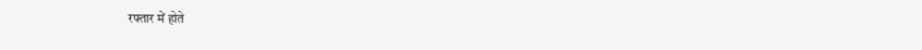रफ्तार में होते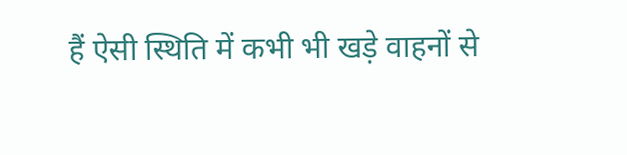हैं ऐसी स्थिति में कभी भी खड़े वाहनों से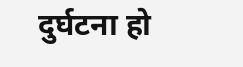दुर्घटना हो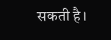सकती है।